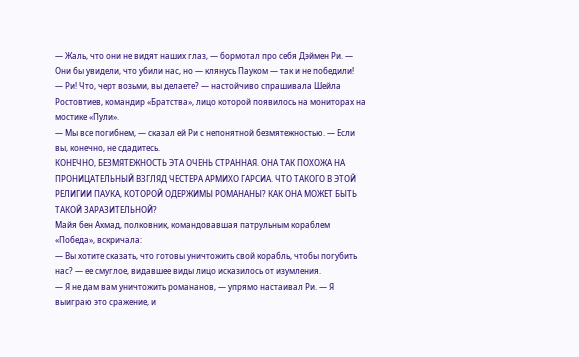— Жаль, что они не видят наших глаз, — бормотал про себя Дэймен Ри. — Они бы увидели, что убили нас, но — клянусь Пауком — так и не победили!
— Ри! Что, черт возьми, вы делаете? — настойчиво спрашивала Шейла Ростовтиев, командир «Братства», лицо которой появилось на мониторах на мостике «Пули».
— Мы все погибнем, — сказал ей Ри с непонятной безмятежностью. — Если вы, конечно, не сдадитесь.
КОНЕЧНО, БЕЗМЯТЕЖНОСТЬ ЭТА ОЧЕНЬ СТРАННАЯ. ОНА ТАК ПОХОЖА НА ПРОНИЦАТЕЛЬНЫЙ ВЗГЛЯД ЧЕСТЕРА АРМИХО ГАРСИА. ЧТО ТАКОГО В ЭТОЙ РЕЛИГИИ ПАУКА, КОТОРОЙ ОДЕРЖИМЫ РОМАНАНЫ? КАК ОНА МОЖЕТ БЫТЬ ТАКОЙ ЗАРАЗИТЕЛЬНОЙ?
Майя бен Ахмад, полковник, командовавшая патрульным кораблем «Победа», вскричала:
— Вы хотите сказать, что готовы уничтожить свой корабль, чтобы погубить нас? — ее смуглое, видавшее виды лицо исказилось от изумления.
— Я не дам вам уничтожить романанов, — упрямо настаивал Ри. — Я выиграю это сражение, и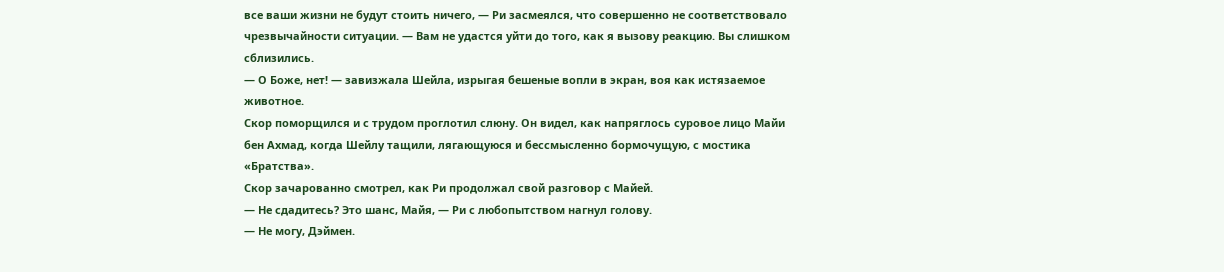все ваши жизни не будут стоить ничего, — Ри засмеялся, что совершенно не соответствовало чрезвычайности ситуации. — Вам не удастся уйти до того, как я вызову реакцию. Вы слишком сблизились.
— О Боже, нет! — завизжала Шейла, изрыгая бешеные вопли в экран, воя как истязаемое животное.
Скор поморщился и с трудом проглотил слюну. Он видел, как напряглось суровое лицо Майи бен Ахмад, когда Шейлу тащили, лягающуюся и бессмысленно бормочущую, с мостика «Братства».
Скор зачарованно смотрел, как Ри продолжал свой разговор с Майей.
— Не сдадитесь? Это шанс, Майя, — Ри с любопытством нагнул голову.
— Не могу, Дэймен.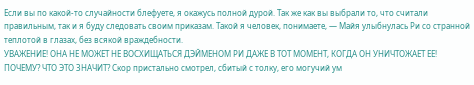Если вы по какой-то случайности блефуете, я окажусь полной дурой. Так же как вы выбрали то, что считали правильным, так и я буду следовать своим приказам. Такой я человек, понимаете, — Майя улыбнулась Ри со странной теплотой в глазах, без всякой враждебности.
УВАЖЕНИЕ! ОНА НЕ МОЖЕТ НЕ ВОСХИЩАТЬСЯ ДЭЙМЕНОМ РИ ДАЖЕ В ТОТ МОМЕНТ, КОГДА ОН УНИЧТОЖАЕТ ЕЕ! ПОЧЕМУ? ЧТО ЭТО ЗНАЧИТ? Скор пристально смотрел, сбитый с толку, его могучий ум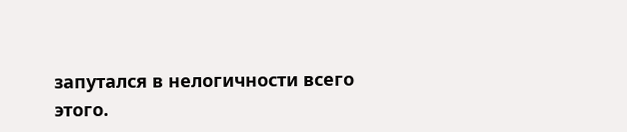запутался в нелогичности всего этого.